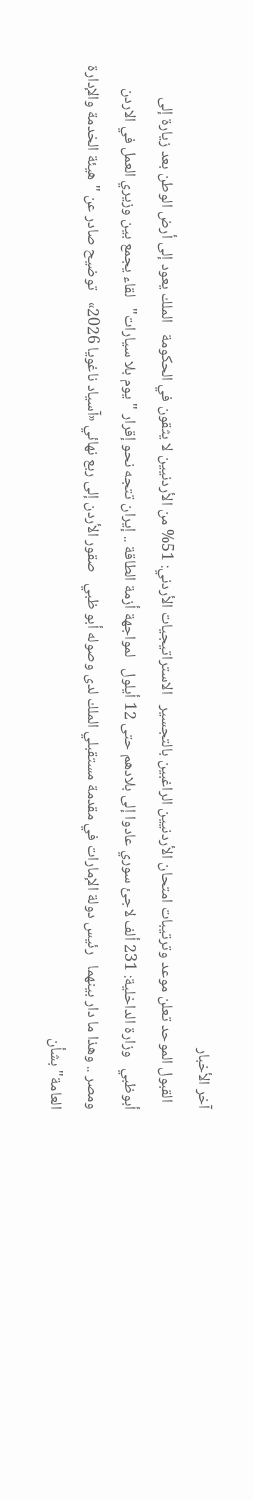آخر الأخبار
  القبول الموحد تعلن موعد وترتيبات امتحان الأردنيين الراغبين بالتجسير   الاستراتيجيات الأردني: 51% من الأردنيين لا يثقون في الحكومة   الملك يعود إلى أرض الوطن بعد زيارة إلى أبوظبي   وزارة الداخلية: 231 ألف لاجئ سوري عادوا إلى بلادهم حتى 12 أيلول   لمواجهة أزمة الطاقة .. إيران تتجه نحو إقرار "يوم بلا سيارات"   لقاء يجمع بين وزيري العمل في الاردن ومصر .. وهذا ما دار بينهما   رئيس دولة الإمارات في مقدمة مستقبلي الملك لدى وصوله أبو ظبي   صقور الأردن إلى ربع نهائي «آسياد ناغويا 2026»   توضيح صادر عن "هيئة الخدمة والإدارة العامة" بشأن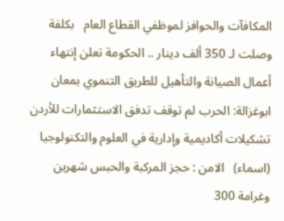المكافآت والحوافز لموظفي القطاع العام   بكلفة وصلت لـ 350 ألف دينار .. الحكومة تعلن إنتهاء أعمال الصيانة والتأهيل للطريق التنموي بمعان   ابوغزالة: الحرب لم توقف تدفق الاستثمارات للأردن   تشكيلات أكاديمية وإدارية في العلوم والتكنولوجيا (اسماء)   الامن : حجز المركبة والحبس شهرين وغرامة 300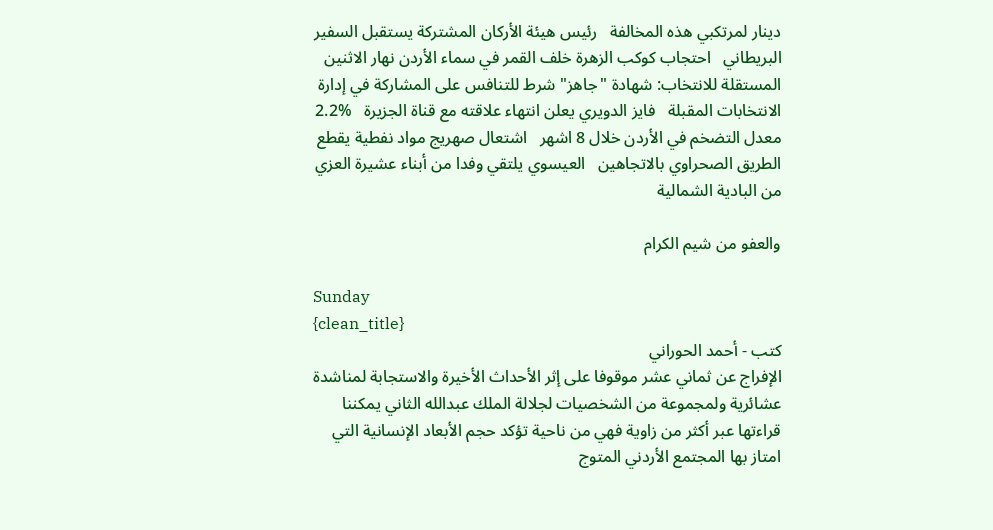دينار لمرتكبي هذه المخالفة   رئيس هيئة الأركان المشتركة يستقبل السفير البريطاني   احتجاب كوكب الزهرة خلف القمر في سماء الأردن نهار الاثنين   المستقلة للانتخاب: شهادة "جاهز" شرط للتنافس على المشاركة في إدارة الانتخابات المقبلة   فايز الدويري يعلن انتهاء علاقته مع قناة الجزيرة   %2.2 معدل التضخم في الأردن خلال 8 اشهر   اشتعال صهريج مواد نفطية يقطع الطريق الصحراوي بالاتجاهين   العيسوي يلتقي وفدا من أبناء عشيرة العزي من البادية الشمالية

والعفو من شيم الكرام

Sunday
{clean_title}
كتب - أحمد الحوراني
الإفراج عن ثماني عشر موقوفا على إثر الأحداث الأخيرة والاستجابة لمناشدة عشائرية ولمجموعة من الشخصيات لجلالة الملك عبدالله الثاني يمكننا قراءتها عبر أكثر من زاوية فهي من ناحية تؤكد حجم الأبعاد الإنسانية التي امتاز بها المجتمع الأردني المتوج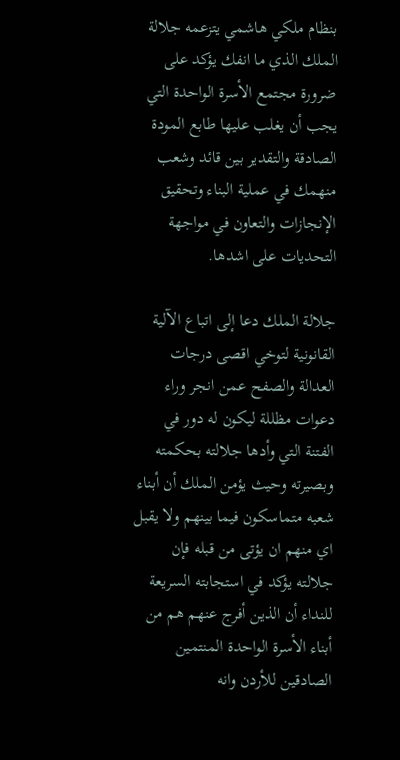بنظام ملكي هاشمي يتزعمه جلالة الملك الذي ما انفك يؤكد على ضرورة مجتمع الأسرة الواحدة التي يجب أن يغلب عليها طابع المودة الصادقة والتقدير بين قائد وشعب منهمك في عملية البناء وتحقيق الإنجازات والتعاون في مواجهة التحديات على اشدها.

جلالة الملك دعا إلى اتباع الآلية القانونية لتوخي اقصى درجات العدالة والصفح عمن انجر وراء دعوات مظللة ليكون له دور في الفتنة التي وأدها جلالته بحكمته وبصيرته وحيث يؤمن الملك أن أبناء شعبه متماسكون فيما بينهم ولا يقبل اي منهم ان يؤتى من قبله فإن جلالته يؤكد في استجابته السريعة للنداء أن الذين أفرج عنهم هم من أبناء الأسرة الواحدة المنتمين الصادقين للأردن وانه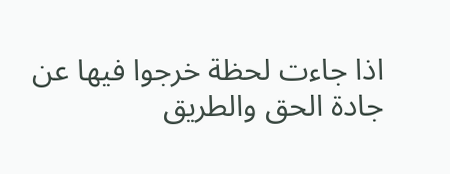اذا جاءت لحظة خرجوا فيها عن جادة الحق والطريق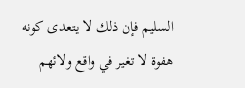السليم فإن ذلك لا يتعدى كونه هفوة لا تغير في واقع ولائهم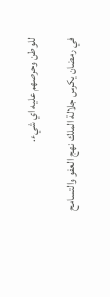للوطن وحرصهم عليه اي شيء.

في رمضان يكرس جلالة الملك نهج العفو والتسامح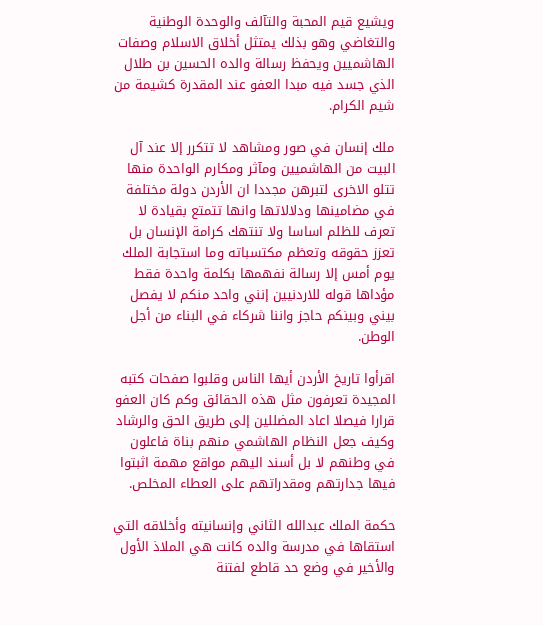ويشيع قيم المحبة والتآلف والوحدة الوطنية والتغاضي وهو بذلك يمتثل أخلاق الاسلام وصفات الهاشميين ويحفظ رسالة والده الحسين بن طلال الذي جسد فيه مبدا العفو عند المقدرة كشيمة من شيم الكرام.

ملك إنسان في صور ومشاهد لا تتكرر إلا عند آل البيت من الهاشميين ومآثر ومكارم الواحدة منها تتلو الاخرى لتبرهن مجددا ان الأردن دولة مختلفة في مضامينها ودلالاتها وانها تتمتع بقيادة لا تعرف للظلم اساسا ولا تنتهك كرامة الإنسان بل تعزز حقوقه وتعظم مكتسباته وما استجابة الملك يوم أمس إلا رسالة نفهمها بكلمة واحدة فقط مؤداها قوله للاردنيين إنني واحد منكم لا يفصل بيني وبينكم حاجز واننا شركاء في البناء من أجل الوطن.

اقرأوا تاريخ الأردن أيها الناس وقلبوا صفحات كتبه المجيدة تعرفون مثل هذه الحقائق وكم كان العفو قرارا فيصلا اعاد المضللين إلى طريق الحق والرشاد وكيف جعل النظام الهاشمي منهم بناة فاعلون في وطنهم لا بل أسند اليهم مواقع مهمة اثبتوا فيها جدارتهم ومقدراتهم على العطاء المخلص.

حكمة الملك عبدالله الثاني وإنسانيته وأخلاقه التي استقاها في مدرسة والده كانت هي الملاذ الأول والأخير في وضع حد قاطع لفتنة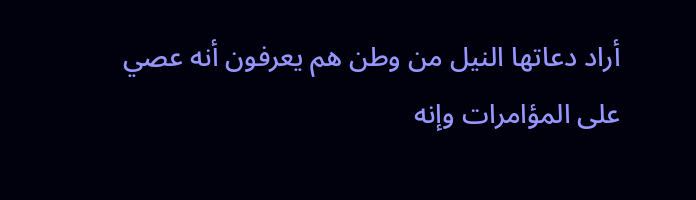أراد دعاتها النيل من وطن هم يعرفون أنه عصي على المؤامرات وإنه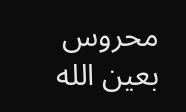محروس بعين الله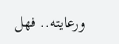ورعايته.. فهل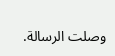وصلت الرسالة.